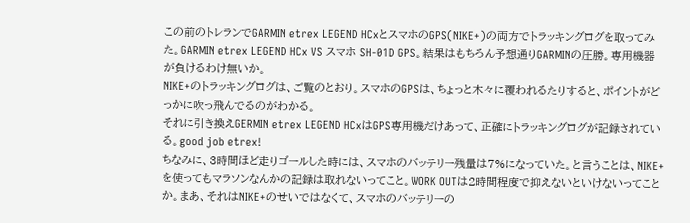この前のトレランでGARMIN etrex LEGEND HCxとスマホのGPS(NIKE+)の両方でトラッキングログを取ってみた。GARMIN etrex LEGEND HCx VS スマホ SH-01D GPS。結果はもちろん予想通りGARMINの圧勝。専用機器が負けるわけ無いか。
NIKE+のトラッキングログは、ご覧のとおり。スマホのGPSは、ちょっと木々に覆われるたりすると、ポイントがどっかに吹っ飛んでるのがわかる。
それに引き換えGERMIN etrex LEGEND HCxはGPS専用機だけあって、正確にトラッキングログが記録されている。good job etrex!
ちなみに、3時間ほど走りゴールした時には、スマホのバッテリー残量は7%になっていた。と言うことは、NIKE+を使ってもマラソンなんかの記録は取れないってこと。WORK OUTは2時間程度で抑えないといけないってことか。まあ、それはNIKE+のせいではなくて、スマホのバッテリーの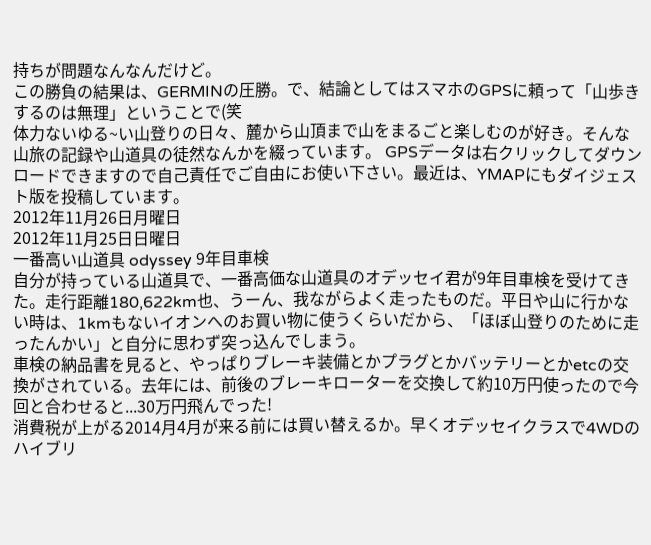持ちが問題なんなんだけど。
この勝負の結果は、GERMINの圧勝。で、結論としてはスマホのGPSに頼って「山歩きするのは無理」ということで(笑
体力ないゆる~い山登りの日々、麓から山頂まで山をまるごと楽しむのが好き。そんな山旅の記録や山道具の徒然なんかを綴っています。 GPSデータは右クリックしてダウンロードできますので自己責任でご自由にお使い下さい。最近は、YMAPにもダイジェスト版を投稿しています。
2012年11月26日月曜日
2012年11月25日日曜日
一番高い山道具 odyssey 9年目車検
自分が持っている山道具で、一番高価な山道具のオデッセイ君が9年目車検を受けてきた。走行距離180,622km也、うーん、我ながらよく走ったものだ。平日や山に行かない時は、1kmもないイオンへのお買い物に使うくらいだから、「ほぼ山登りのために走ったんかい」と自分に思わず突っ込んでしまう。
車検の納品書を見ると、やっぱりブレーキ装備とかプラグとかバッテリーとかetcの交換がされている。去年には、前後のブレーキローターを交換して約10万円使ったので今回と合わせると...30万円飛んでった!
消費税が上がる2014月4月が来る前には買い替えるか。早くオデッセイクラスで4WDのハイブリ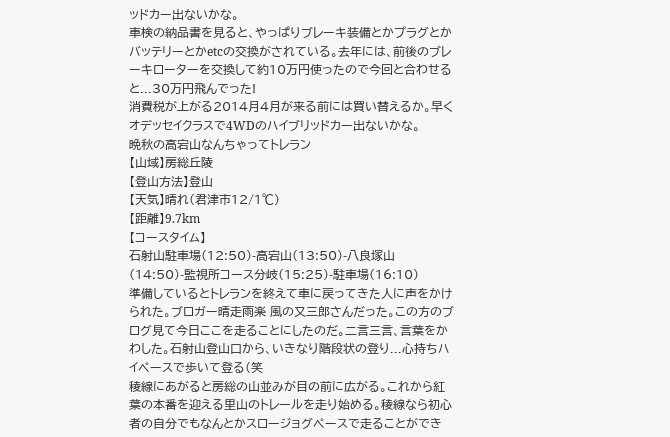ッドカー出ないかな。
車検の納品書を見ると、やっぱりブレーキ装備とかプラグとかバッテリーとかetcの交換がされている。去年には、前後のブレーキローターを交換して約10万円使ったので今回と合わせると...30万円飛んでった!
消費税が上がる2014月4月が来る前には買い替えるか。早くオデッセイクラスで4WDのハイブリッドカー出ないかな。
晩秋の高宕山なんちゃってトレラン
【山域】房総丘陵
【登山方法】登山
【天気】晴れ(君津市12/1℃)
【距離】9.7km
【コースタイム】
石射山駐車場(12:50)-高宕山(13:50)-八良塚山(14:50)-監視所コース分岐(15:25)-駐車場(16:10)
準備しているとトレランを終えて車に戻ってきた人に声をかけられた。ブロガー晴走雨楽 風の又三郎さんだった。この方のブログ見て今日ここを走ることにしたのだ。二言三言、言葉をかわした。石射山登山口から、いきなり階段状の登り...心持ちハイペースで歩いて登る(笑
稜線にあがると房総の山並みが目の前に広がる。これから紅葉の本番を迎える里山のトレールを走り始める。稜線なら初心者の自分でもなんとかスロージョグペースで走ることができ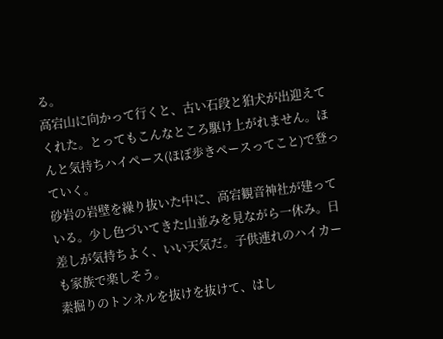る。
高宕山に向かって行くと、古い石段と狛犬が出迎えてくれた。とってもこんなところ駆け上がれません。ほんと気持ちハイペース(ほぼ歩きペースってこと)で登っていく。
砂岩の岩壁を繰り抜いた中に、高宕観音神社が建っている。少し色づいてきた山並みを見ながら一休み。日差しが気持ちよく、いい天気だ。子供連れのハイカーも家族で楽しそう。
素掘りのトンネルを抜けを抜けて、はし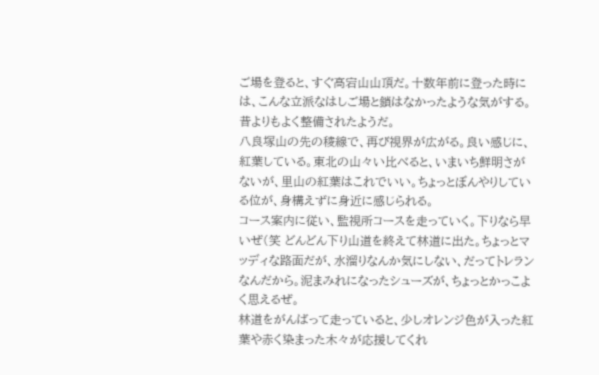ご場を登ると、すぐ高宕山山頂だ。十数年前に登った時には、こんな立派なはしご場と鎖はなかったような気がする。昔よりもよく整備されたようだ。
八良塚山の先の稜線で、再び視界が広がる。良い感じに、紅葉している。東北の山々い比べると、いまいち鮮明さがないが、里山の紅葉はこれでいい。ちょっとぼんやりしている位が、身構えずに身近に感じられる。
コース案内に従い、監視所コースを走っていく。下りなら早いぜ(笑 どんどん下り山道を終えて林道に出た。ちょっとマッディな路面だが、水溜りなんか気にしない、だってトレランなんだから。泥まみれになったシューズが、ちょっとかっこよく思えるぜ。
林道をがんばって走っていると、少しオレンジ色が入った紅葉や赤く染まった木々が応援してくれ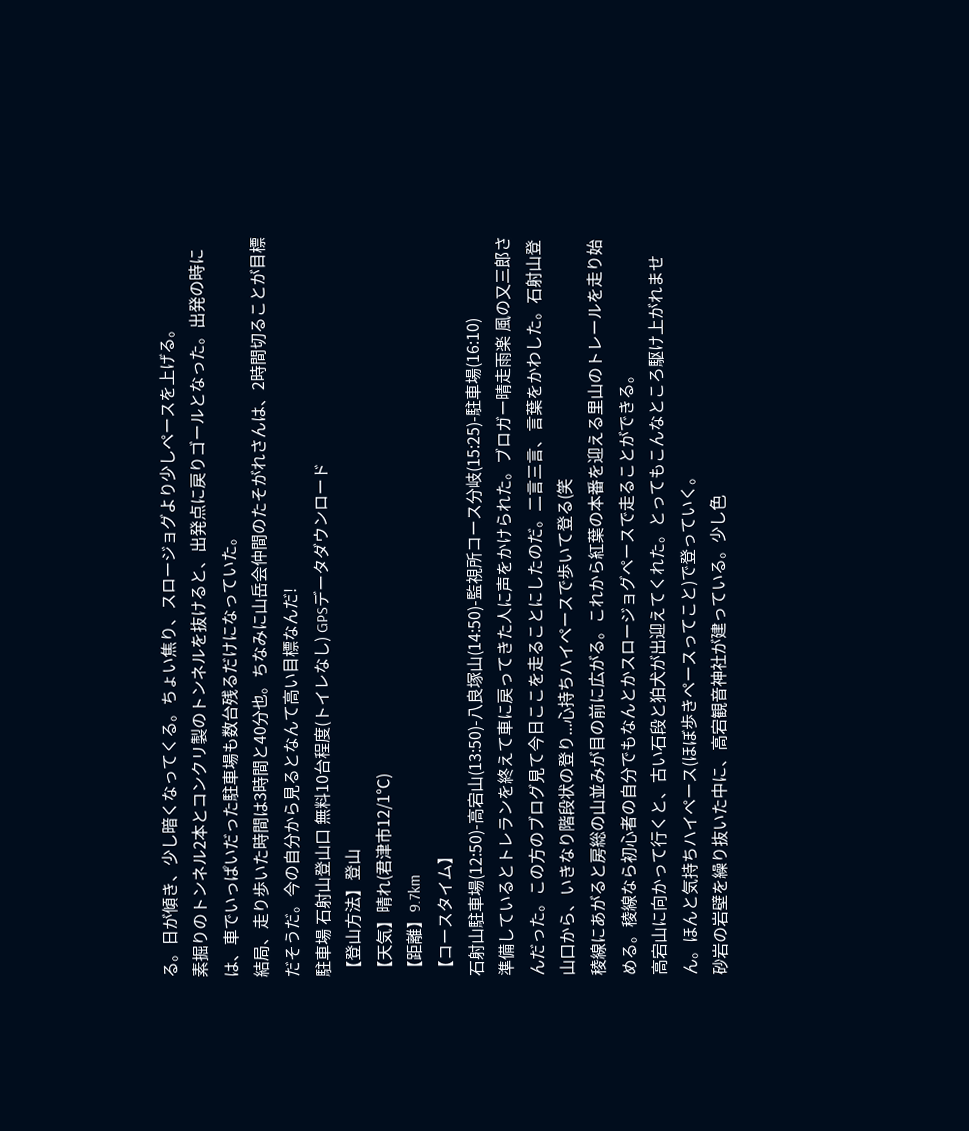る。日が傾き、少し暗くなってくる。ちょい焦り、スロージョグより少しペースを上げる。
素掘りのトンネル2本とコンクリ製のトンネルを抜けると、出発点に戻りゴールとなった。出発の時には、車でいっぱいだった駐車場も数台残るだけになっていた。
結局、走り歩いた時間は3時間と40分也。ちなみに山岳会仲間のたそがれさんは、2時間切ることが目標だそうだ。今の自分から見るとなんて高い目標なんだ!
駐車場 石射山登山口 無料10台程度(トイレなし) GPSデータダウンロード
【登山方法】登山
【天気】晴れ(君津市12/1℃)
【距離】9.7km
【コースタイム】
石射山駐車場(12:50)-高宕山(13:50)-八良塚山(14:50)-監視所コース分岐(15:25)-駐車場(16:10)
準備しているとトレランを終えて車に戻ってきた人に声をかけられた。ブロガー晴走雨楽 風の又三郎さんだった。この方のブログ見て今日ここを走ることにしたのだ。二言三言、言葉をかわした。石射山登山口から、いきなり階段状の登り...心持ちハイペースで歩いて登る(笑
稜線にあがると房総の山並みが目の前に広がる。これから紅葉の本番を迎える里山のトレールを走り始める。稜線なら初心者の自分でもなんとかスロージョグペースで走ることができる。
高宕山に向かって行くと、古い石段と狛犬が出迎えてくれた。とってもこんなところ駆け上がれません。ほんと気持ちハイペース(ほぼ歩きペースってこと)で登っていく。
砂岩の岩壁を繰り抜いた中に、高宕観音神社が建っている。少し色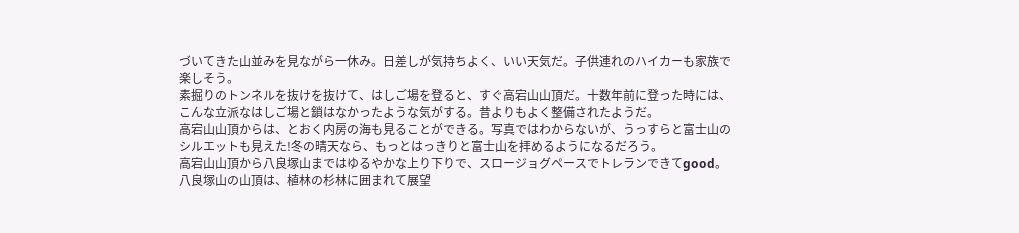づいてきた山並みを見ながら一休み。日差しが気持ちよく、いい天気だ。子供連れのハイカーも家族で楽しそう。
素掘りのトンネルを抜けを抜けて、はしご場を登ると、すぐ高宕山山頂だ。十数年前に登った時には、こんな立派なはしご場と鎖はなかったような気がする。昔よりもよく整備されたようだ。
高宕山山頂からは、とおく内房の海も見ることができる。写真ではわからないが、うっすらと富士山のシルエットも見えた!冬の晴天なら、もっとはっきりと富士山を拝めるようになるだろう。
高宕山山頂から八良塚山まではゆるやかな上り下りで、スロージョグペースでトレランできてgood。八良塚山の山頂は、植林の杉林に囲まれて展望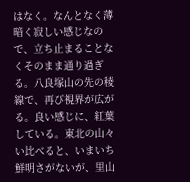はなく。なんとなく薄暗く寂しい感じなので、立ち止まることなくそのまま通り過ぎる。八良塚山の先の稜線で、再び視界が広がる。良い感じに、紅葉している。東北の山々い比べると、いまいち鮮明さがないが、里山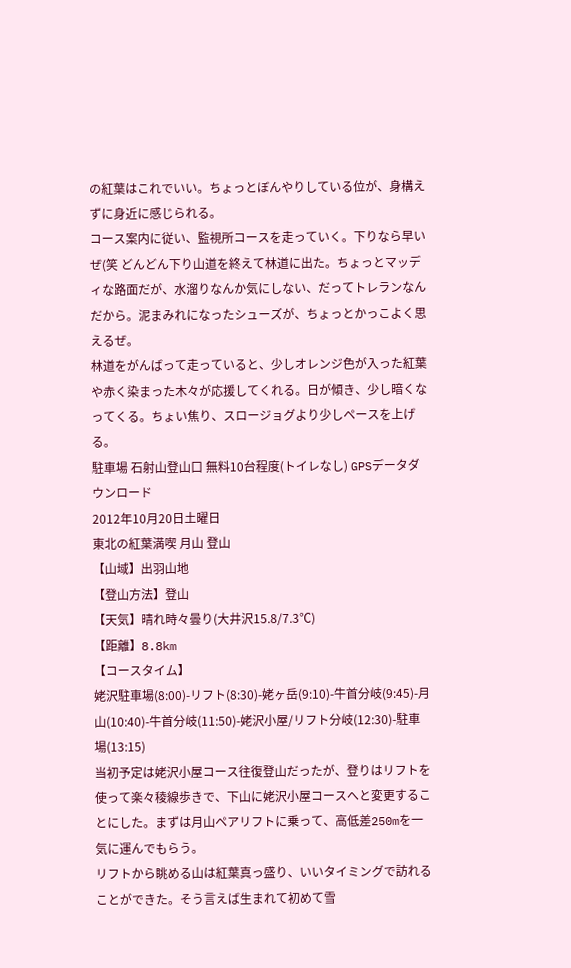の紅葉はこれでいい。ちょっとぼんやりしている位が、身構えずに身近に感じられる。
コース案内に従い、監視所コースを走っていく。下りなら早いぜ(笑 どんどん下り山道を終えて林道に出た。ちょっとマッディな路面だが、水溜りなんか気にしない、だってトレランなんだから。泥まみれになったシューズが、ちょっとかっこよく思えるぜ。
林道をがんばって走っていると、少しオレンジ色が入った紅葉や赤く染まった木々が応援してくれる。日が傾き、少し暗くなってくる。ちょい焦り、スロージョグより少しペースを上げる。
駐車場 石射山登山口 無料10台程度(トイレなし) GPSデータダウンロード
2012年10月20日土曜日
東北の紅葉満喫 月山 登山
【山域】出羽山地
【登山方法】登山
【天気】晴れ時々曇り(大井沢15.8/7.3℃)
【距離】8.8km
【コースタイム】
姥沢駐車場(8:00)-リフト(8:30)-姥ヶ岳(9:10)-牛首分岐(9:45)-月山(10:40)-牛首分岐(11:50)-姥沢小屋/リフト分岐(12:30)-駐車場(13:15)
当初予定は姥沢小屋コース往復登山だったが、登りはリフトを使って楽々稜線歩きで、下山に姥沢小屋コースへと変更することにした。まずは月山ペアリフトに乗って、高低差250mを一気に運んでもらう。
リフトから眺める山は紅葉真っ盛り、いいタイミングで訪れることができた。そう言えば生まれて初めて雪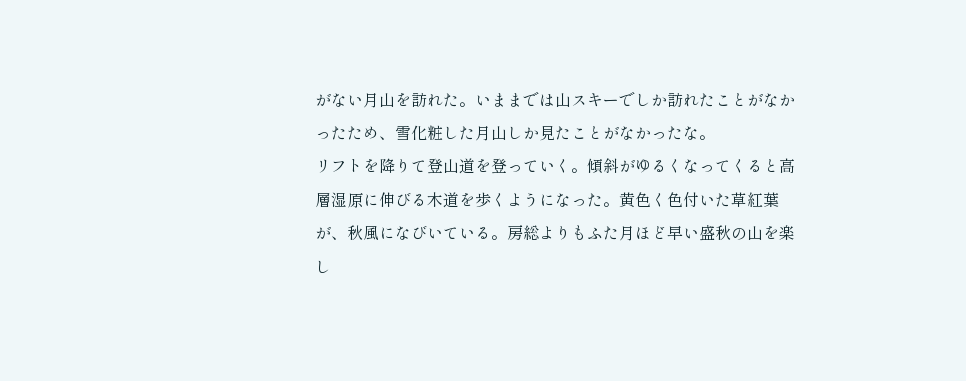がない月山を訪れた。いままでは山スキーでしか訪れたことがなかったため、雪化粧した月山しか見たことがなかったな。
リフトを降りて登山道を登っていく。傾斜がゆるくなってくると高層湿原に伸びる木道を歩くようになった。黄色く色付いた草紅葉が、秋風になびいている。房総よりもふた月ほど早い盛秋の山を楽し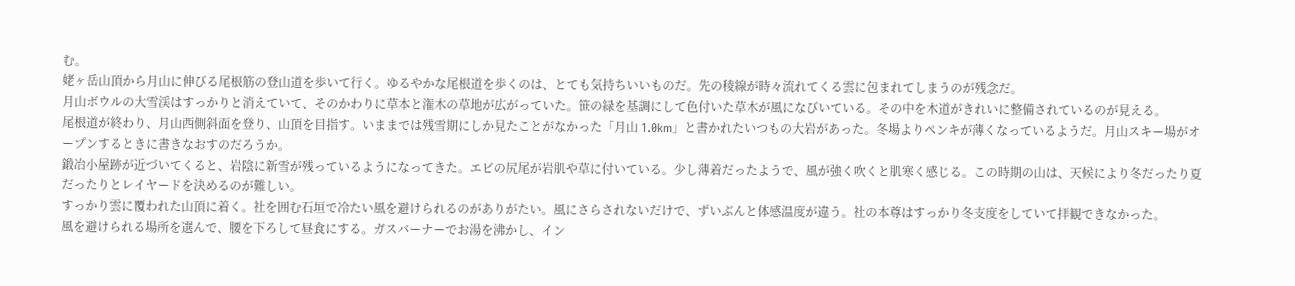む。
姥ヶ岳山頂から月山に伸びる尾根筋の登山道を歩いて行く。ゆるやかな尾根道を歩くのは、とても気持ちいいものだ。先の稜線が時々流れてくる雲に包まれてしまうのが残念だ。
月山ボウルの大雪渓はすっかりと消えていて、そのかわりに草本と潅木の草地が広がっていた。笹の緑を基調にして色付いた草木が風になびいている。その中を木道がきれいに整備されているのが見える。
尾根道が終わり、月山西側斜面を登り、山頂を目指す。いままでは残雪期にしか見たことがなかった「月山 1.0km」と書かれたいつもの大岩があった。冬場よりペンキが薄くなっているようだ。月山スキー場がオープンするときに書きなおすのだろうか。
鍛冶小屋跡が近づいてくると、岩陰に新雪が残っているようになってきた。エビの尻尾が岩肌や草に付いている。少し薄着だったようで、風が強く吹くと肌寒く感じる。この時期の山は、天候により冬だったり夏だったりとレイヤードを決めるのが難しい。
すっかり雲に覆われた山頂に着く。社を囲む石垣で冷たい風を避けられるのがありがたい。風にさらされないだけで、ずいぶんと体感温度が違う。社の本尊はすっかり冬支度をしていて拝観できなかった。
風を避けられる場所を選んで、腰を下ろして昼食にする。ガスバーナーでお湯を沸かし、イン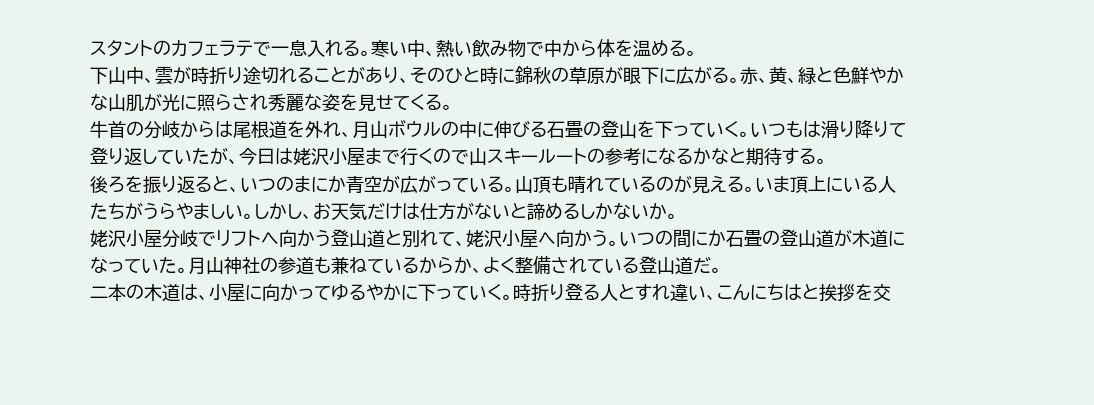スタントのカフェラテで一息入れる。寒い中、熱い飲み物で中から体を温める。
下山中、雲が時折り途切れることがあり、そのひと時に錦秋の草原が眼下に広がる。赤、黄、緑と色鮮やかな山肌が光に照らされ秀麗な姿を見せてくる。
牛首の分岐からは尾根道を外れ、月山ボウルの中に伸びる石畳の登山を下っていく。いつもは滑り降りて登り返していたが、今日は姥沢小屋まで行くので山スキールートの参考になるかなと期待する。
後ろを振り返ると、いつのまにか青空が広がっている。山頂も晴れているのが見える。いま頂上にいる人たちがうらやましい。しかし、お天気だけは仕方がないと諦めるしかないか。
姥沢小屋分岐でリフトへ向かう登山道と別れて、姥沢小屋へ向かう。いつの間にか石畳の登山道が木道になっていた。月山神社の参道も兼ねているからか、よく整備されている登山道だ。
二本の木道は、小屋に向かってゆるやかに下っていく。時折り登る人とすれ違い、こんにちはと挨拶を交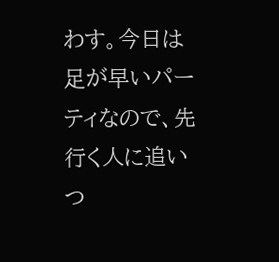わす。今日は足が早いパーティなので、先行く人に追いつ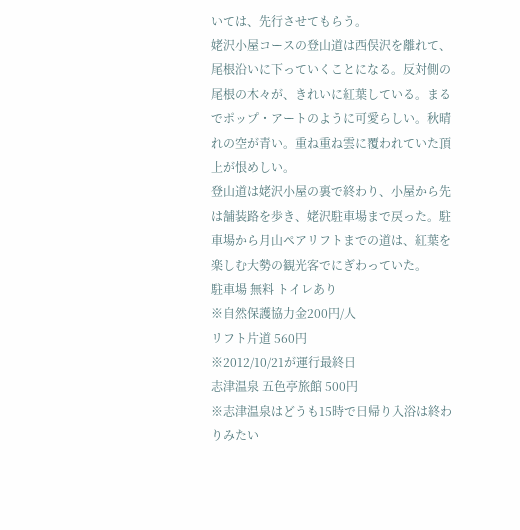いては、先行させてもらう。
姥沢小屋コースの登山道は西俣沢を離れて、尾根沿いに下っていくことになる。反対側の尾根の木々が、きれいに紅葉している。まるでポップ・アートのように可愛らしい。秋晴れの空が青い。重ね重ね雲に覆われていた頂上が恨めしい。
登山道は姥沢小屋の裏で終わり、小屋から先は舗装路を歩き、姥沢駐車場まで戻った。駐車場から月山ペアリフトまでの道は、紅葉を楽しむ大勢の観光客でにぎわっていた。
駐車場 無料 トイレあり
※自然保護協力金200円/人
リフト片道 560円
※2012/10/21が運行最終日
志津温泉 五色亭旅館 500円
※志津温泉はどうも15時で日帰り入浴は終わりみたい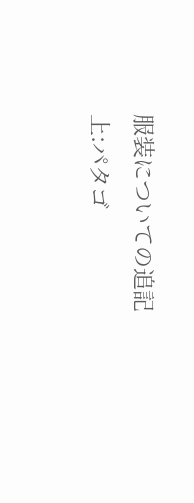服装についての追記
上:パタゴ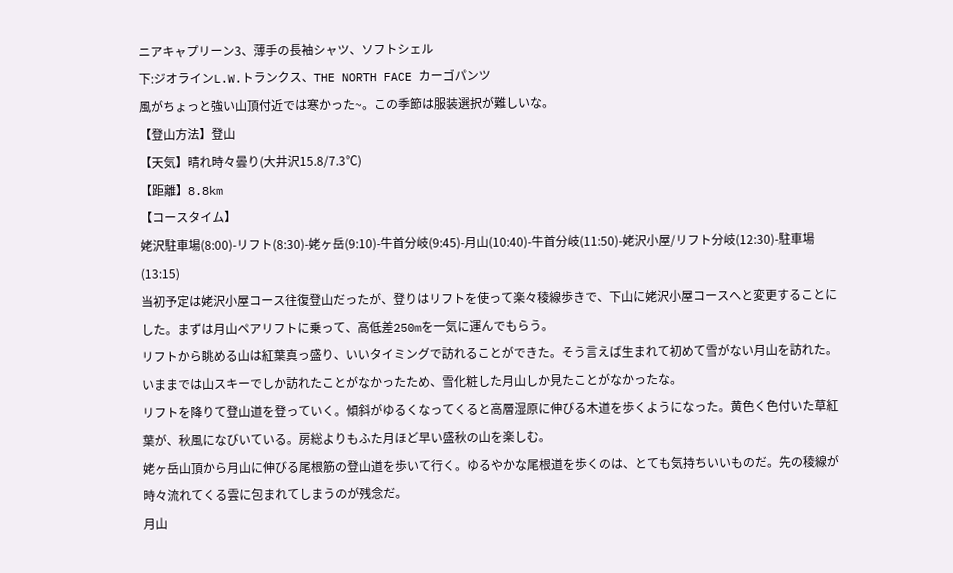ニアキャプリーン3、薄手の長袖シャツ、ソフトシェル
下:ジオラインL.W.トランクス、THE NORTH FACE カーゴパンツ
風がちょっと強い山頂付近では寒かった~。この季節は服装選択が難しいな。
【登山方法】登山
【天気】晴れ時々曇り(大井沢15.8/7.3℃)
【距離】8.8km
【コースタイム】
姥沢駐車場(8:00)-リフト(8:30)-姥ヶ岳(9:10)-牛首分岐(9:45)-月山(10:40)-牛首分岐(11:50)-姥沢小屋/リフト分岐(12:30)-駐車場(13:15)
当初予定は姥沢小屋コース往復登山だったが、登りはリフトを使って楽々稜線歩きで、下山に姥沢小屋コースへと変更することにした。まずは月山ペアリフトに乗って、高低差250mを一気に運んでもらう。
リフトから眺める山は紅葉真っ盛り、いいタイミングで訪れることができた。そう言えば生まれて初めて雪がない月山を訪れた。いままでは山スキーでしか訪れたことがなかったため、雪化粧した月山しか見たことがなかったな。
リフトを降りて登山道を登っていく。傾斜がゆるくなってくると高層湿原に伸びる木道を歩くようになった。黄色く色付いた草紅葉が、秋風になびいている。房総よりもふた月ほど早い盛秋の山を楽しむ。
姥ヶ岳山頂から月山に伸びる尾根筋の登山道を歩いて行く。ゆるやかな尾根道を歩くのは、とても気持ちいいものだ。先の稜線が時々流れてくる雲に包まれてしまうのが残念だ。
月山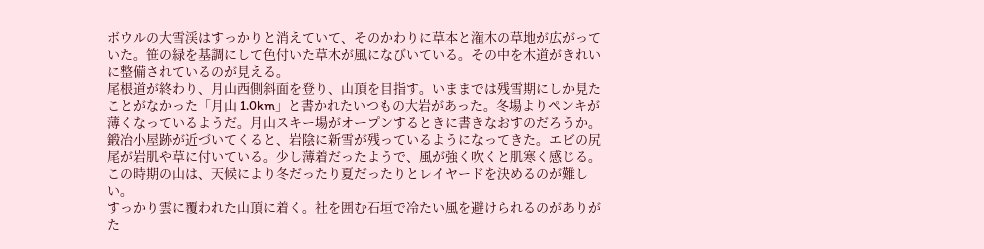ボウルの大雪渓はすっかりと消えていて、そのかわりに草本と潅木の草地が広がっていた。笹の緑を基調にして色付いた草木が風になびいている。その中を木道がきれいに整備されているのが見える。
尾根道が終わり、月山西側斜面を登り、山頂を目指す。いままでは残雪期にしか見たことがなかった「月山 1.0km」と書かれたいつもの大岩があった。冬場よりペンキが薄くなっているようだ。月山スキー場がオープンするときに書きなおすのだろうか。
鍛冶小屋跡が近づいてくると、岩陰に新雪が残っているようになってきた。エビの尻尾が岩肌や草に付いている。少し薄着だったようで、風が強く吹くと肌寒く感じる。この時期の山は、天候により冬だったり夏だったりとレイヤードを決めるのが難しい。
すっかり雲に覆われた山頂に着く。社を囲む石垣で冷たい風を避けられるのがありがた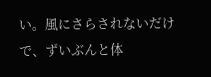い。風にさらされないだけで、ずいぶんと体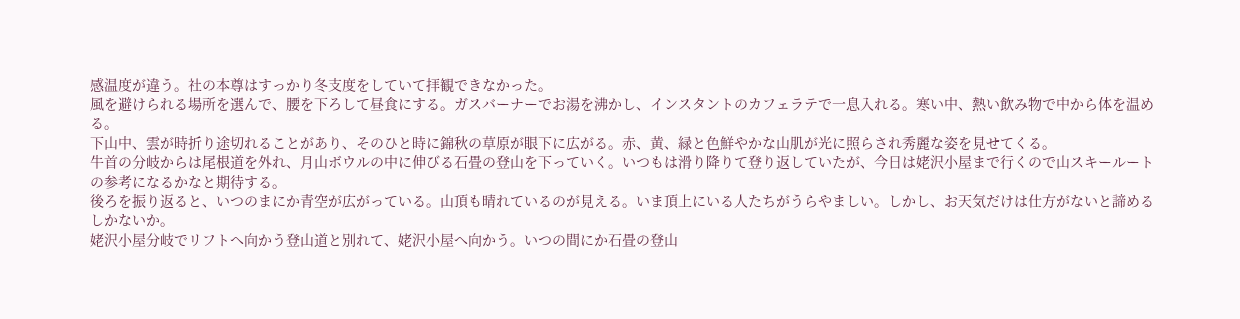感温度が違う。社の本尊はすっかり冬支度をしていて拝観できなかった。
風を避けられる場所を選んで、腰を下ろして昼食にする。ガスバーナーでお湯を沸かし、インスタントのカフェラテで一息入れる。寒い中、熱い飲み物で中から体を温める。
下山中、雲が時折り途切れることがあり、そのひと時に錦秋の草原が眼下に広がる。赤、黄、緑と色鮮やかな山肌が光に照らされ秀麗な姿を見せてくる。
牛首の分岐からは尾根道を外れ、月山ボウルの中に伸びる石畳の登山を下っていく。いつもは滑り降りて登り返していたが、今日は姥沢小屋まで行くので山スキールートの参考になるかなと期待する。
後ろを振り返ると、いつのまにか青空が広がっている。山頂も晴れているのが見える。いま頂上にいる人たちがうらやましい。しかし、お天気だけは仕方がないと諦めるしかないか。
姥沢小屋分岐でリフトへ向かう登山道と別れて、姥沢小屋へ向かう。いつの間にか石畳の登山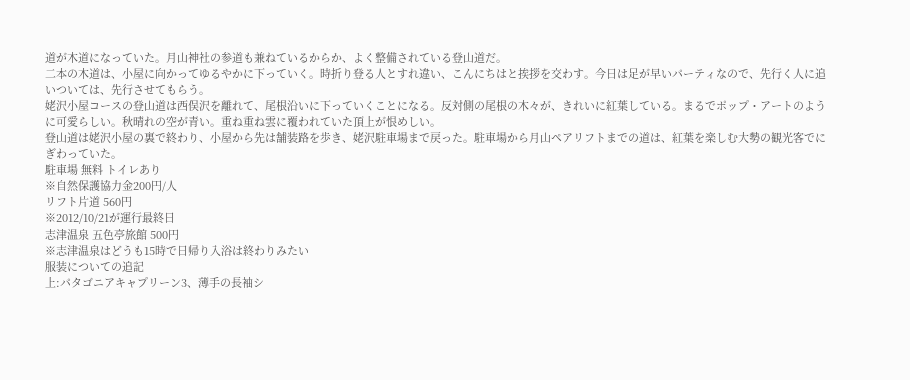道が木道になっていた。月山神社の参道も兼ねているからか、よく整備されている登山道だ。
二本の木道は、小屋に向かってゆるやかに下っていく。時折り登る人とすれ違い、こんにちはと挨拶を交わす。今日は足が早いパーティなので、先行く人に追いついては、先行させてもらう。
姥沢小屋コースの登山道は西俣沢を離れて、尾根沿いに下っていくことになる。反対側の尾根の木々が、きれいに紅葉している。まるでポップ・アートのように可愛らしい。秋晴れの空が青い。重ね重ね雲に覆われていた頂上が恨めしい。
登山道は姥沢小屋の裏で終わり、小屋から先は舗装路を歩き、姥沢駐車場まで戻った。駐車場から月山ペアリフトまでの道は、紅葉を楽しむ大勢の観光客でにぎわっていた。
駐車場 無料 トイレあり
※自然保護協力金200円/人
リフト片道 560円
※2012/10/21が運行最終日
志津温泉 五色亭旅館 500円
※志津温泉はどうも15時で日帰り入浴は終わりみたい
服装についての追記
上:パタゴニアキャプリーン3、薄手の長袖シ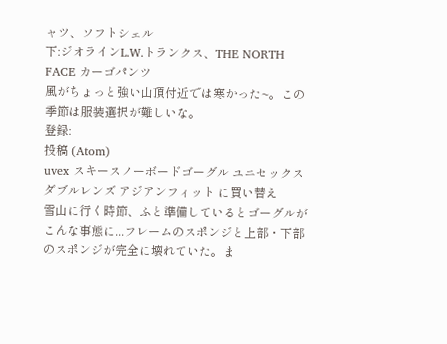ャツ、ソフトシェル
下:ジオラインL.W.トランクス、THE NORTH FACE カーゴパンツ
風がちょっと強い山頂付近では寒かった~。この季節は服装選択が難しいな。
登録:
投稿 (Atom)
uvex スキースノーボードゴーグル ユニセックス ダブルレンズ アジアンフィット に買い替え
雪山に行く時節、ふと準備しているとゴーグルがこんな事態に...フレームのスポンジと上部・下部のスポンジが完全に壊れていた。ま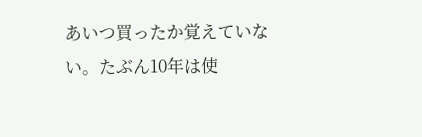あいつ買ったか覚えていない。たぶん10年は使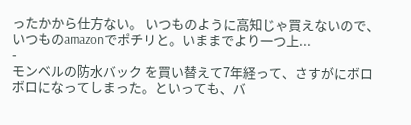ったかから仕方ない。 いつものように高知じゃ買えないので、いつものamazonでポチリと。いままでより一つ上...
-
モンベルの防水バック を買い替えて7年経って、さすがにボロボロになってしまった。といっても、バ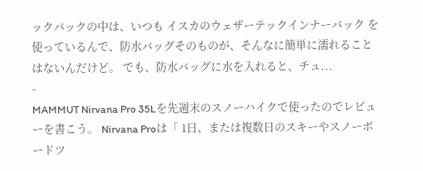ックパックの中は、いつも イスカのウェザーテックインナーバック を使っているんで、防水バッグそのものが、そんなに簡単に濡れることはないんだけど。 でも、防水バッグに水を入れると、チュ...
-
MAMMUT Nirvana Pro 35Lを先週末のスノーハイクで使ったのでレビューを書こう。 Nirvana Proは「 1日、または複数日のスキーやスノーボードツ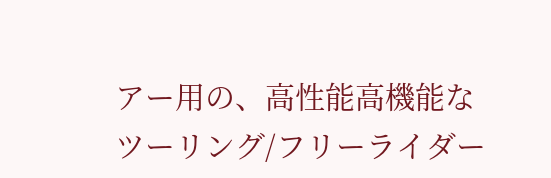アー用の、高性能高機能なツーリング/フリーライダー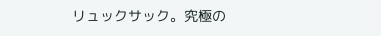リュックサック。究極の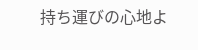持ち運びの心地よ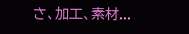さ、加工、素材...